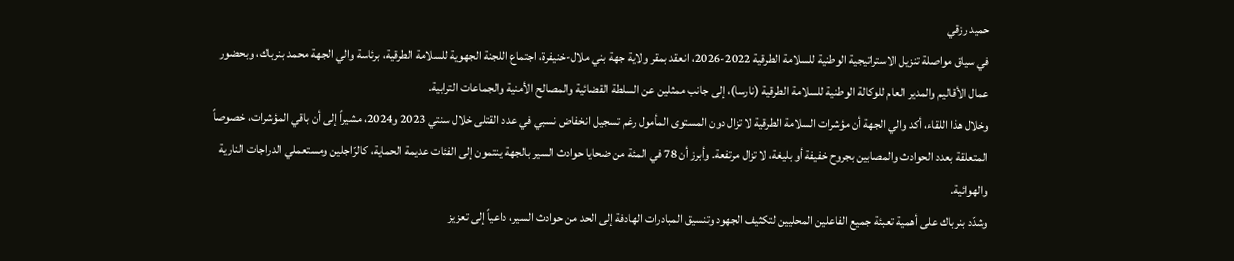حميد رزقي
في سياق مواصلة تنزيل الاستراتيجية الوطنية للسلامة الطرقية 2022-2026، انعقد بمقر ولاية جهة بني ملال-خنيفرة، اجتماع اللجنة الجهوية للسلامة الطرقية، برئاسة والي الجهة محمد بنرباك، وبحضور عمال الأقاليم والمدير العام للوكالة الوطنية للسلامة الطرقية (نارسا)، إلى جانب ممثلين عن السلطة القضائية والمصالح الأمنية والجماعات الترابية.
وخلال هذا اللقاء، أكد والي الجهة أن مؤشرات السلامة الطرقية لا تزال دون المستوى المأمول رغم تسجيل انخفاض نسبي في عدد القتلى خلال سنتي 2023 و2024، مشيراً إلى أن باقي المؤشرات، خصوصاً المتعلقة بعدد الحوادث والمصابين بجروح خفيفة أو بليغة، لا تزال مرتفعة. وأبرز أن 78 في المئة من ضحايا حوادث السير بالجهة ينتمون إلى الفئات عديمة الحماية، كالرّاجلين ومستعملي الدراجات النارية والهوائية.
وشدّد بنرباك على أهمية تعبئة جميع الفاعلين المحليين لتكثيف الجهود وتنسيق المبادرات الهادفة إلى الحد من حوادث السير، داعياً إلى تعزيز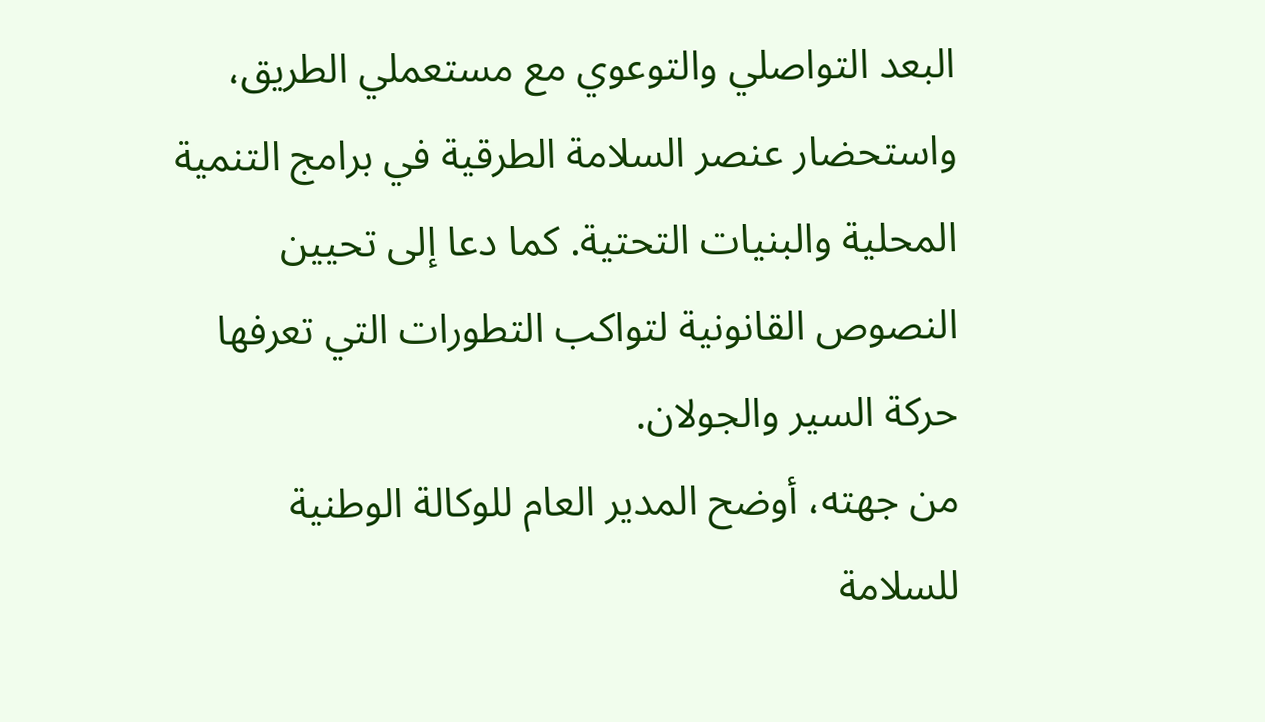البعد التواصلي والتوعوي مع مستعملي الطريق، واستحضار عنصر السلامة الطرقية في برامج التنمية المحلية والبنيات التحتية. كما دعا إلى تحيين النصوص القانونية لتواكب التطورات التي تعرفها حركة السير والجولان.
من جهته، أوضح المدير العام للوكالة الوطنية للسلامة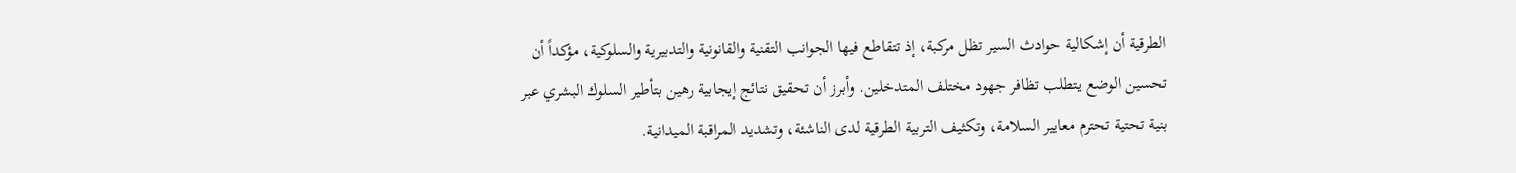الطرقية أن إشكالية حوادث السير تظل مركبة، إذ تتقاطع فيها الجوانب التقنية والقانونية والتدبيرية والسلوكية، مؤكداً أن تحسين الوضع يتطلب تظافر جهود مختلف المتدخلين. وأبرز أن تحقيق نتائج إيجابية رهين بتأطير السلوك البشري عبر بنية تحتية تحترم معايير السلامة، وتكثيف التربية الطرقية لدى الناشئة، وتشديد المراقبة الميدانية.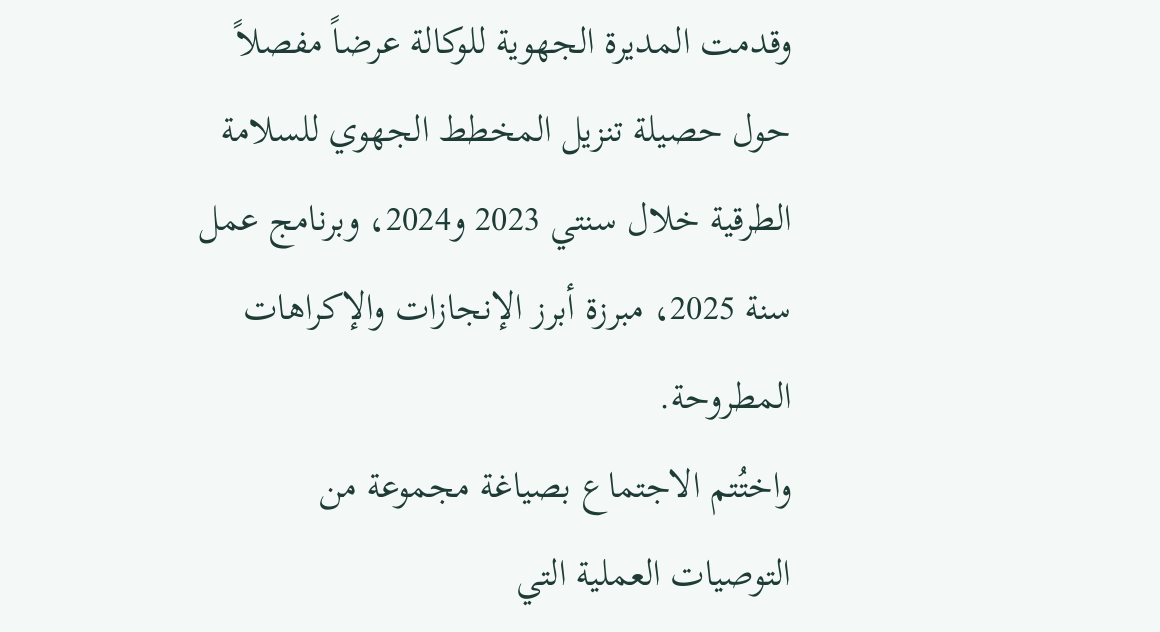وقدمت المديرة الجهوية للوكالة عرضاً مفصلاً حول حصيلة تنزيل المخطط الجهوي للسلامة الطرقية خلال سنتي 2023 و2024، وبرنامج عمل سنة 2025، مبرزة أبرز الإنجازات والإكراهات المطروحة.
واختُتم الاجتماع بصياغة مجموعة من التوصيات العملية التي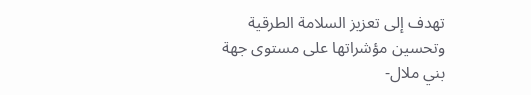تهدف إلى تعزيز السلامة الطرقية وتحسين مؤشراتها على مستوى جهة بني ملال-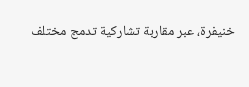خنيفرة، عبر مقاربة تشاركية تدمج مختلف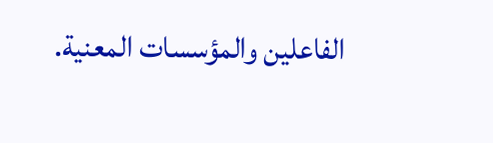الفاعلين والمؤسسات المعنية.